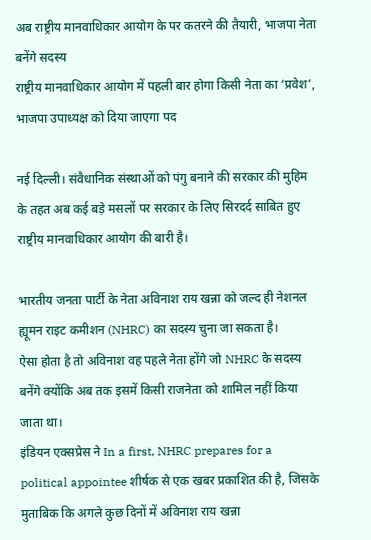अब राष्ट्रीय मानवाधिकार आयोग के पर कतरने की तैयारी, भाजपा नेता बनेंगे सदस्य
राष्ट्रीय मानवाधिकार आयोग में पहली बार होगा किसी नेता का ‘प्रवेश’, भाजपा उपाध्यक्ष को दिया जाएगा पद

नई दिल्ली। संवैधानिक संस्थाओं को पंगु बनाने की सरकार की मुहिम के तहत अब कई बड़े मसलों पर सरकार के लिए सिरदर्द साबित हुए राष्ट्रीय मानवाधिकार आयोग की बारी है।

भारतीय जनता पार्टी के नेता अविनाश राय खन्ना को जल्द ही नेशनल ह्यूमन राइट कमीशन (NHRC) का सदस्य चुना जा सकता है।
ऐसा होता है तो अविनाश वह पहले नेता होंगे जो NHRC के सदस्य बनेंगे क्योंकि अब तक इसमें किसी राजनेता को शामिल नहीं किया जाता था।
इंडियन एक्सप्रेस ने In a first, NHRC prepares for a political appointee शीर्षक से एक खबर प्रकाशित की है, जिसके मुताबिक कि अगले कुछ दिनों में अविनाश राय खन्ना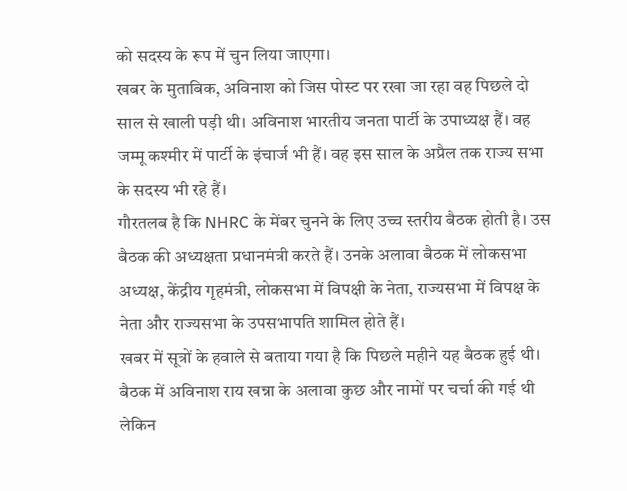को सदस्य के रूप में चुन लिया जाएगा।
खबर के मुताबिक, अविनाश को जिस पोस्ट पर रखा जा रहा वह पिछले दो साल से खाली पड़ी थी। अविनाश भारतीय जनता पार्टी के उपाध्यक्ष हैं। वह जम्मू कश्मीर में पार्टी के इंचार्ज भी हैं। वह इस साल के अप्रैल तक राज्य सभा के सदस्य भी रहे हैं।
गौरतलब है कि NHRC के मेंबर चुनने के लिए उच्च स्तरीय बैठक होती है। उस बैठक की अध्यक्षता प्रधानमंत्री करते हैं। उनके अलावा बैठक में लोकसभा अध्यक्ष, केंद्रीय गृहमंत्री, लोकसभा में विपक्षी के नेता, राज्यसभा में विपक्ष के नेता और राज्यसभा के उपसभापति शामिल होते हैं।
खबर में सूत्रों के हवाले से बताया गया है कि पिछले महीने यह बैठक हुई थी। बैठक में अविनाश राय खन्ना के अलावा कुछ और नामों पर चर्चा की गई थी लेकिन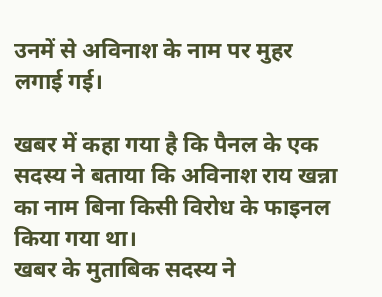उनमें से अविनाश के नाम पर मुहर लगाई गई।

खबर में कहा गया है कि पैनल के एक सदस्य ने बताया कि अविनाश राय खन्ना का नाम बिना किसी विरोध के फाइनल किया गया था।
खबर के मुताबिक सदस्य ने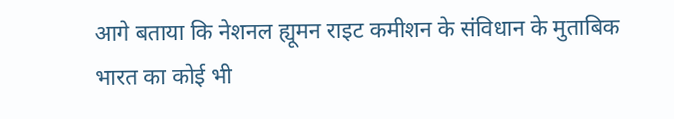आगे बताया कि नेशनल ह्यूमन राइट कमीशन के संविधान के मुताबिक भारत का कोई भी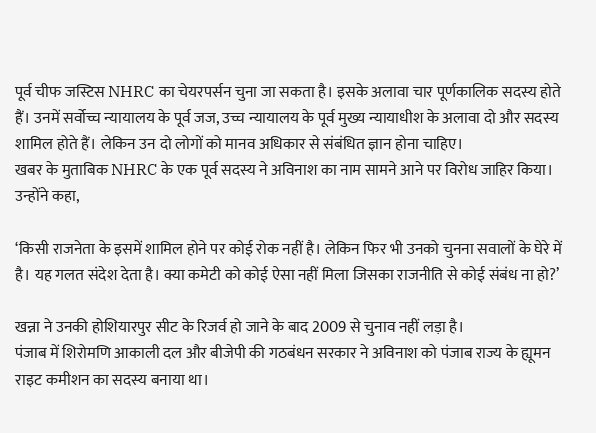पूर्व चीफ जस्टिस NHRC का चेयरपर्सन चुना जा सकता है। इसके अलावा चार पूर्णकालिक सदस्य होते हैं। उनमें सर्वोच्च न्यायालय के पूर्व जज, उच्च न्यायालय के पूर्व मुख्य न्यायाधीश के अलावा दो और सदस्य शामिल होते हैं। लेकिन उन दो लोगों को मानव अधिकार से संबंधित ज्ञान होना चाहिए।
खबर के मुताबिक NHRC के एक पूर्व सदस्य ने अविनाश का नाम सामने आने पर विरोध जाहिर किया। उन्होंने कहा,

‘किसी राजनेता के इसमें शामिल होने पर कोई रोक नहीं है। लेकिन फिर भी उनको चुनना सवालों के घेरे में है। यह गलत संदेश देता है। क्या कमेटी को कोई ऐसा नहीं मिला जिसका राजनीति से कोई संबंध ना हो?’

खन्ना ने उनकी होशियारपुर सीट के रिजर्व हो जाने के बाद 2009 से चुनाव नहीं लड़ा है।
पंजाब में शिरोमणि आकाली दल और बीजेपी की गठबंधन सरकार ने अविनाश को पंजाब राज्य के ह्यूमन राइट कमीशन का सदस्य बनाया था।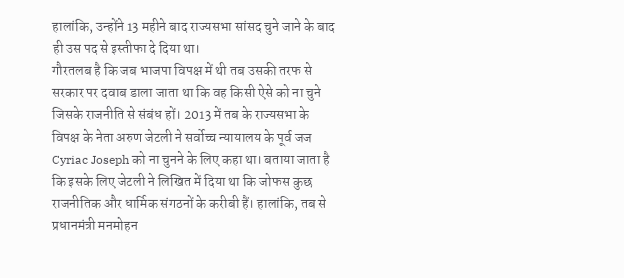हालांकि, उन्होंने 13 महीने बाद राज्यसभा सांसद चुने जाने के बाद ही उस पद से इस्तीफा दे दिया था।
गौरतलब है कि जब भाजपा विपक्ष में थी तब उसकी तरफ से सरकार पर दवाब डाला जाता था कि वह किसी ऐसे को ना चुने जिसके राजनीति से संबंध हों। 2013 में तब के राज्यसभा के विपक्ष के नेता अरुण जेटली ने सर्वोच्च न्यायालय के पूर्व जज Cyriac Joseph को ना चुनने के लिए कहा था। बताया जाता है कि इसके लिए जेटली ने लिखित में दिया था कि जोफस कुछ राजनीतिक और धार्मिक संगठनों के करीबी हैं। हालांकि, तब से प्रधानमंत्री मनमोहन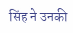सिंह ने उनकी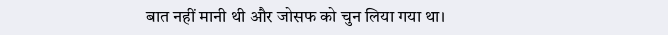बात नहीं मानी थी और जोसफ को चुन लिया गया था।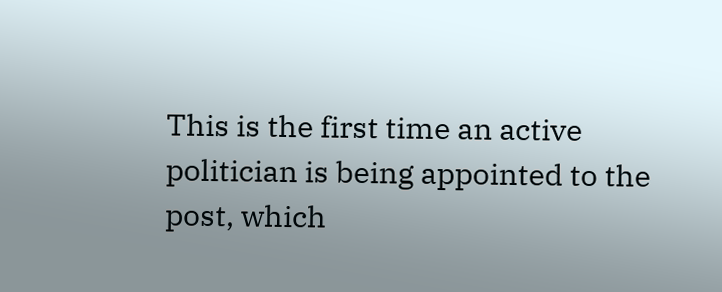This is the first time an active politician is being appointed to the post, which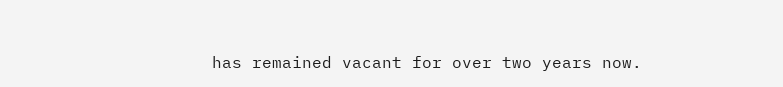has remained vacant for over two years now.